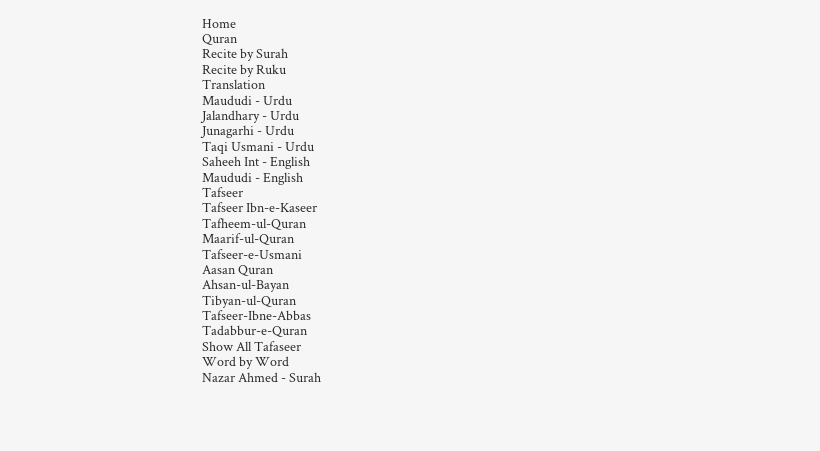Home
Quran
Recite by Surah
Recite by Ruku
Translation
Maududi - Urdu
Jalandhary - Urdu
Junagarhi - Urdu
Taqi Usmani - Urdu
Saheeh Int - English
Maududi - English
Tafseer
Tafseer Ibn-e-Kaseer
Tafheem-ul-Quran
Maarif-ul-Quran
Tafseer-e-Usmani
Aasan Quran
Ahsan-ul-Bayan
Tibyan-ul-Quran
Tafseer-Ibne-Abbas
Tadabbur-e-Quran
Show All Tafaseer
Word by Word
Nazar Ahmed - Surah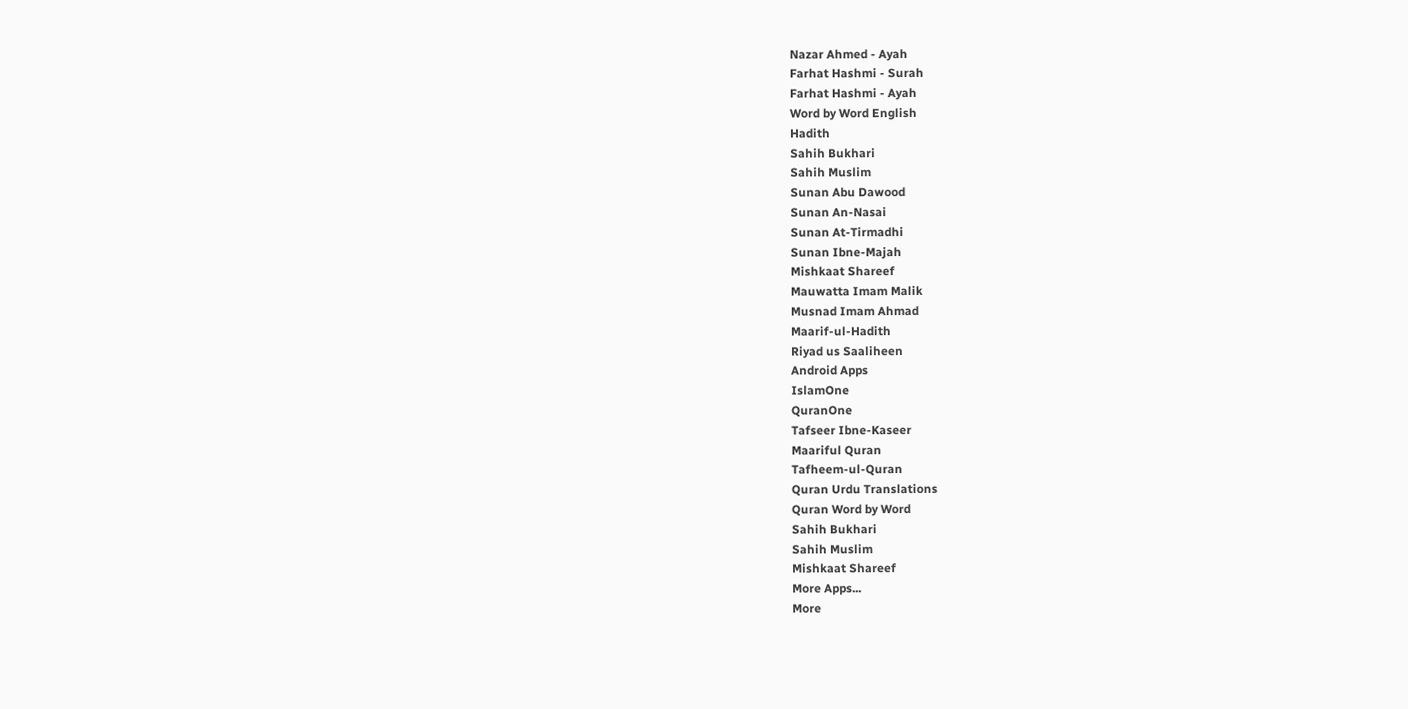Nazar Ahmed - Ayah
Farhat Hashmi - Surah
Farhat Hashmi - Ayah
Word by Word English
Hadith
Sahih Bukhari
Sahih Muslim
Sunan Abu Dawood
Sunan An-Nasai
Sunan At-Tirmadhi
Sunan Ibne-Majah
Mishkaat Shareef
Mauwatta Imam Malik
Musnad Imam Ahmad
Maarif-ul-Hadith
Riyad us Saaliheen
Android Apps
IslamOne
QuranOne
Tafseer Ibne-Kaseer
Maariful Quran
Tafheem-ul-Quran
Quran Urdu Translations
Quran Word by Word
Sahih Bukhari
Sahih Muslim
Mishkaat Shareef
More Apps...
More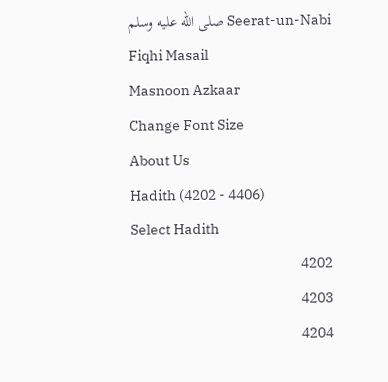Seerat-un-Nabi صلى الله عليه وسلم
Fiqhi Masail
Masnoon Azkaar
Change Font Size
About Us
Hadith (4202 - 4406)
Select Hadith
4202
4203
4204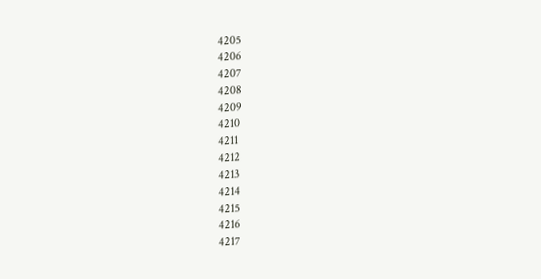4205
4206
4207
4208
4209
4210
4211
4212
4213
4214
4215
4216
4217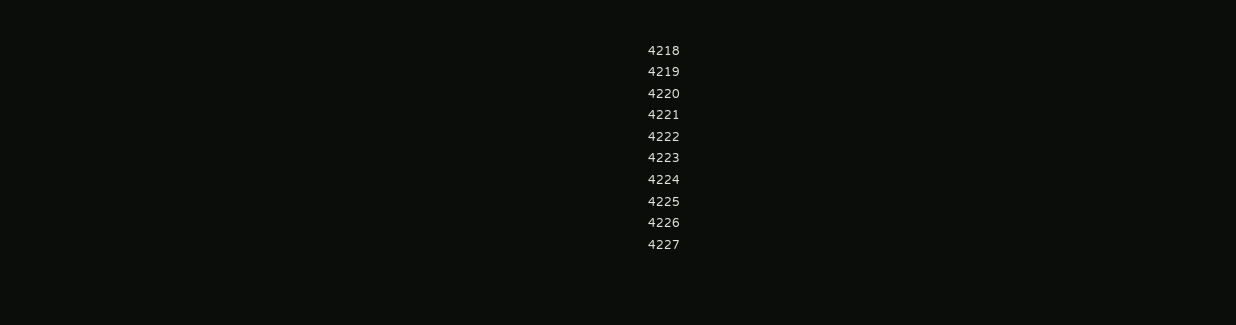4218
4219
4220
4221
4222
4223
4224
4225
4226
4227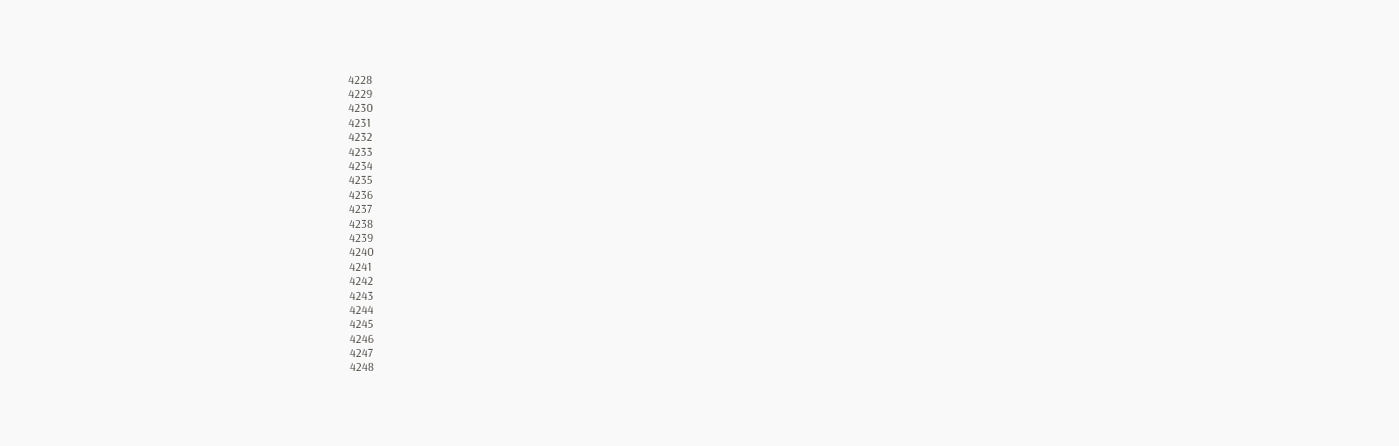4228
4229
4230
4231
4232
4233
4234
4235
4236
4237
4238
4239
4240
4241
4242
4243
4244
4245
4246
4247
4248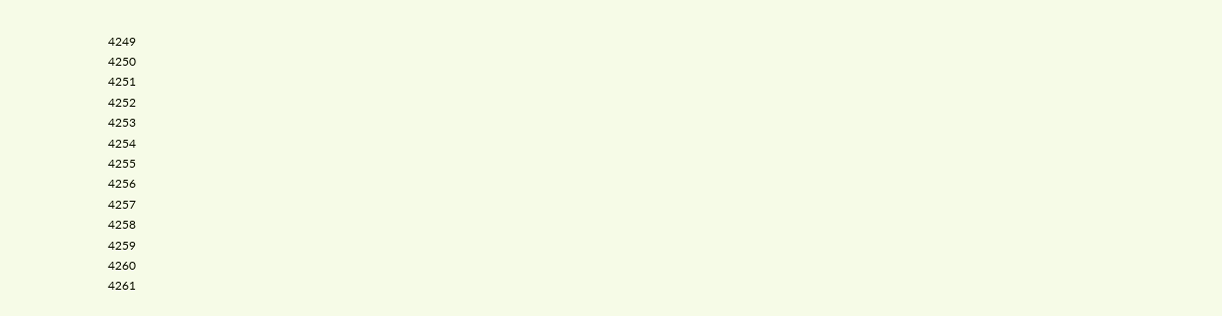4249
4250
4251
4252
4253
4254
4255
4256
4257
4258
4259
4260
4261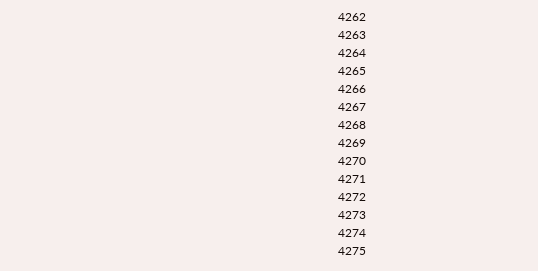4262
4263
4264
4265
4266
4267
4268
4269
4270
4271
4272
4273
4274
4275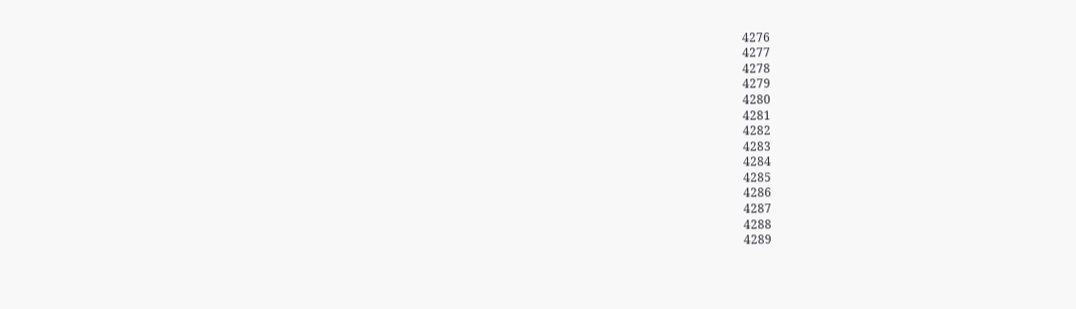4276
4277
4278
4279
4280
4281
4282
4283
4284
4285
4286
4287
4288
4289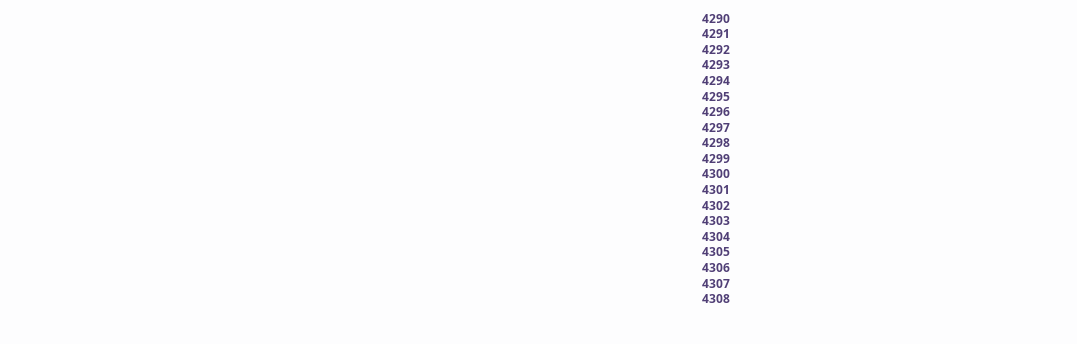4290
4291
4292
4293
4294
4295
4296
4297
4298
4299
4300
4301
4302
4303
4304
4305
4306
4307
4308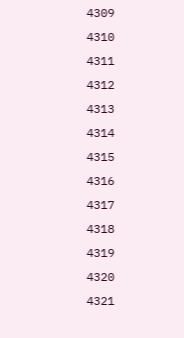4309
4310
4311
4312
4313
4314
4315
4316
4317
4318
4319
4320
4321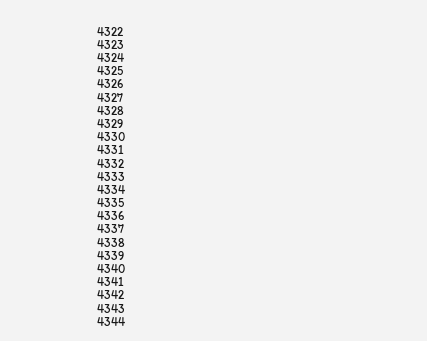4322
4323
4324
4325
4326
4327
4328
4329
4330
4331
4332
4333
4334
4335
4336
4337
4338
4339
4340
4341
4342
4343
4344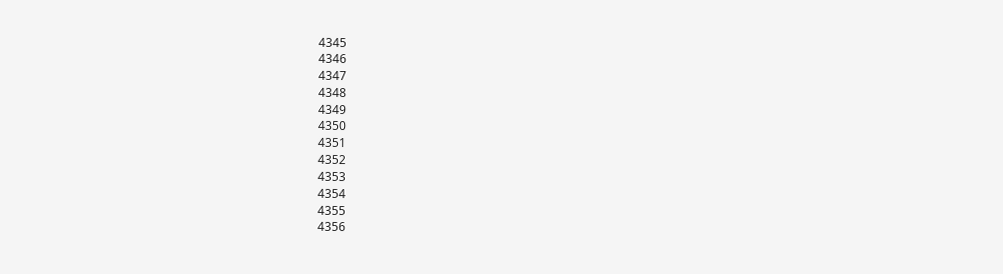4345
4346
4347
4348
4349
4350
4351
4352
4353
4354
4355
4356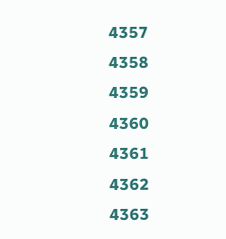4357
4358
4359
4360
4361
4362
4363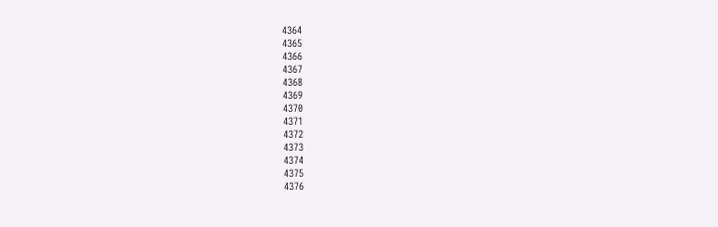4364
4365
4366
4367
4368
4369
4370
4371
4372
4373
4374
4375
4376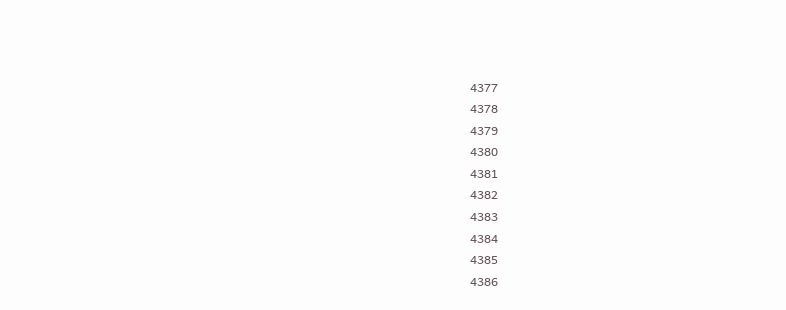4377
4378
4379
4380
4381
4382
4383
4384
4385
4386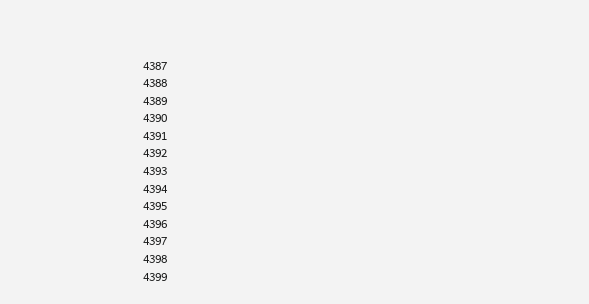4387
4388
4389
4390
4391
4392
4393
4394
4395
4396
4397
4398
4399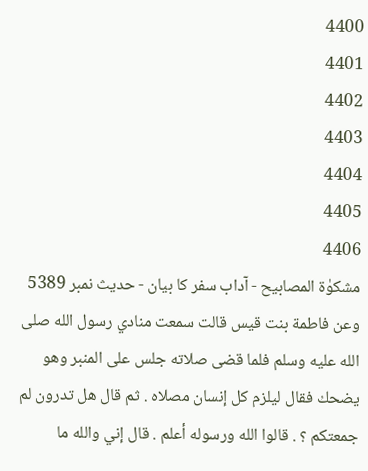4400
4401
4402
4403
4404
4405
4406
مشکوٰۃ المصابیح - آداب سفر کا بیان - حدیث نمبر 5389
وعن فاطمة بنت قيس قالت سمعت منادي رسول الله صلى الله عليه وسلم فلما قضى صلاته جلس على المنبر وهو يضحك فقال ليلزم كل إنسان مصلاه . ثم قال هل تدرون لم جمعتكم ؟ . قالوا الله ورسوله أعلم . قال إني والله ما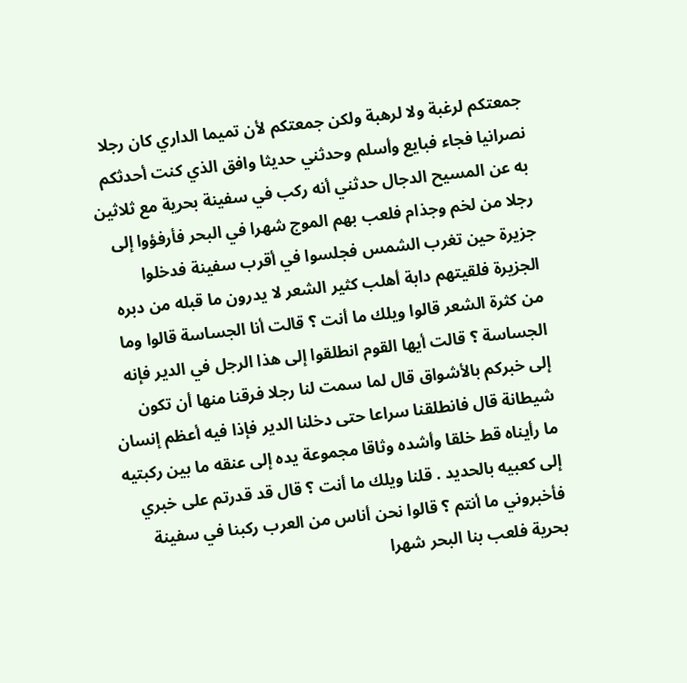جمعتكم لرغبة ولا لرهبة ولكن جمعتكم لأن تميما الداري كان رجلا نصرانيا فجاء فبايع وأسلم وحدثني حديثا وافق الذي كنت أحدثكم به عن المسيح الدجال حدثني أنه ركب في سفينة بحرية مع ثلاثين رجلا من لخم وجذام فلعب بهم الموج شهرا في البحر فأرفؤوا إلى جزيرة حين تغرب الشمس فجلسوا في أقرب سفينة فدخلوا الجزيرة فلقيتهم دابة أهلب كثير الشعر لا يدرون ما قبله من دبره من كثرة الشعر قالوا ويلك ما أنت ؟ قالت أنا الجساسة قالوا وما الجساسة ؟ قالت أيها القوم انطلقوا إلى هذا الرجل في الدير فإنه إلى خبركم بالأشواق قال لما سمت لنا رجلا فرقنا منها أن تكون شيطانة قال فانطلقنا سراعا حتى دخلنا الدير فإذا فيه أعظم إنسان ما رأيناه قط خلقا وأشده وثاقا مجموعة يده إلى عنقه ما بين ركبتيه إلى كعبيه بالحديد . قلنا ويلك ما أنت ؟ قال قد قدرتم على خبري فأخبروني ما أنتم ؟ قالوا نحن أناس من العرب ركبنا في سفينة بحرية فلعب بنا البحر شهرا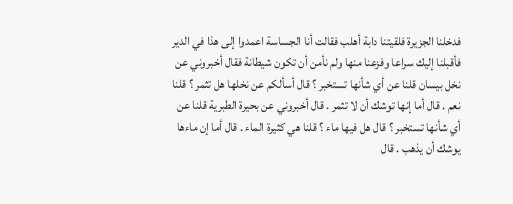فدخلنا الجزيرة فلقيتنا دابة أهلب فقالت أنا الجساسة اعمدوا إلى هذا في الدير فأقبلنا إليك سراعا وفزعنا منها ولم نأمن أن تكون شيطانة فقال أخبروني عن نخل بيسان قلنا عن أي شأنها تستخبر ؟ قال أسألكم عن نخلها هل تثمر ؟ قلنا نعم . قال أما إنها توشك أن لا تثمر . قال أخبروني عن بحيرة الطبرية قلنا عن أي شأنها تستخبر ؟ قال هل فيها ماء ؟ قلنا هي كثيرة الماء . قال أما إن ماءها يوشك أن يذهب . قال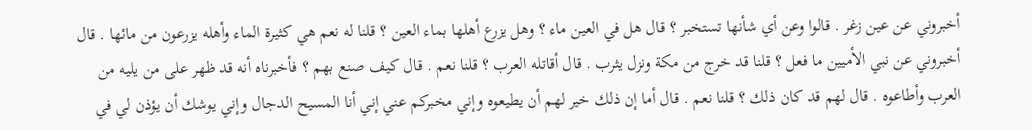أخبروني عن عين زغر . قالوا وعن أي شأنها تستخبر ؟ قال هل في العين ماء ؟ وهل يزرع أهلها بماء العين ؟ قلنا له نعم هي كثيرة الماء وأهله يزرعون من مائها . قال أخبروني عن نبي الأميين ما فعل ؟ قلنا قد خرج من مكة ونزل يثرب . قال أقاتله العرب ؟ قلنا نعم . قال كيف صنع بهم ؟ فأخبرناه أنه قد ظهر على من يليه من العرب وأطاعوه . قال لهم قد كان ذلك ؟ قلنا نعم . قال أما إن ذلك خير لهم أن يطيعوه وإني مخبركم عني إني أنا المسيح الدجال وإني يوشك أن يؤذن لي في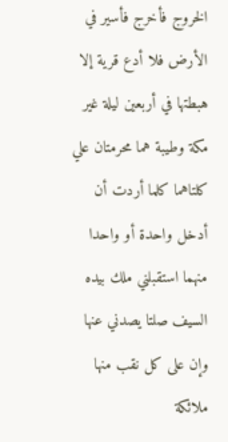الخروج فأخرج فأسير في الأرض فلا أدع قرية إلا هبطتها في أربعين ليلة غير مكة وطيبة هما محرمتان علي كلتاهما كلما أردت أن أدخل واحدة أو واحدا منهما استقبلني ملك بيده السيف صلتا يصدني عنها وإن على كل نقب منها ملائكة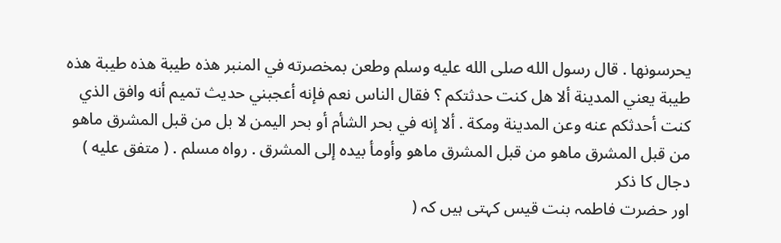يحرسونها . قال رسول الله صلى الله عليه وسلم وطعن بمخصرته في المنبر هذه طيبة هذه طيبة هذه طيبة يعني المدينة ألا هل كنت حدثتكم ؟ فقال الناس نعم فإنه أعجبني حديث تميم أنه وافق الذي كنت أحدثكم عنه وعن المدينة ومكة . ألا إنه في بحر الشأم أو بحر اليمن لا بل من قبل المشرق ماهو من قبل المشرق ماهو من قبل المشرق ماهو وأومأ بيده إلى المشرق . رواه مسلم . ( متفق عليه )
دجال کا ذکر
اور حضرت فاطمہ بنت قیس کہتی ہیں کہ (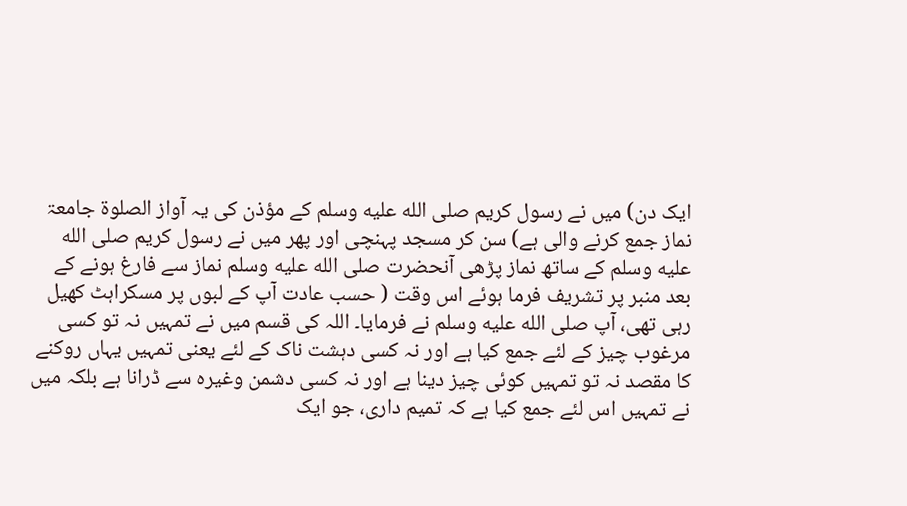ایک دن) میں نے رسول کریم صلى الله عليه وسلم کے مؤذن کی یہ آواز الصلوۃ جامعۃ نماز جمع کرنے والی ہے) سن کر مسجد پہنچی اور پھر میں نے رسول کریم صلى الله عليه وسلم کے ساتھ نماز پڑھی آنحضرت صلى الله عليه وسلم نماز سے فارغ ہونے کے بعد منبر پر تشریف فرما ہوئے اس وقت ( حسب عادت آپ کے لبوں پر مسکراہٹ کھیل رہی تھی، آپ صلى الله عليه وسلم نے فرمایا۔ اللہ کی قسم میں نے تمہیں نہ تو کسی مرغوب چیز کے لئے جمع کیا ہے اور نہ کسی دہشت ناک کے لئے یعنی تمہیں یہاں روکنے کا مقصد نہ تو تمہیں کوئی چیز دینا ہے اور نہ کسی دشمن وغیرہ سے ڈرانا ہے بلکہ میں نے تمہیں اس لئے جمع کیا ہے کہ تمیم داری، جو ایک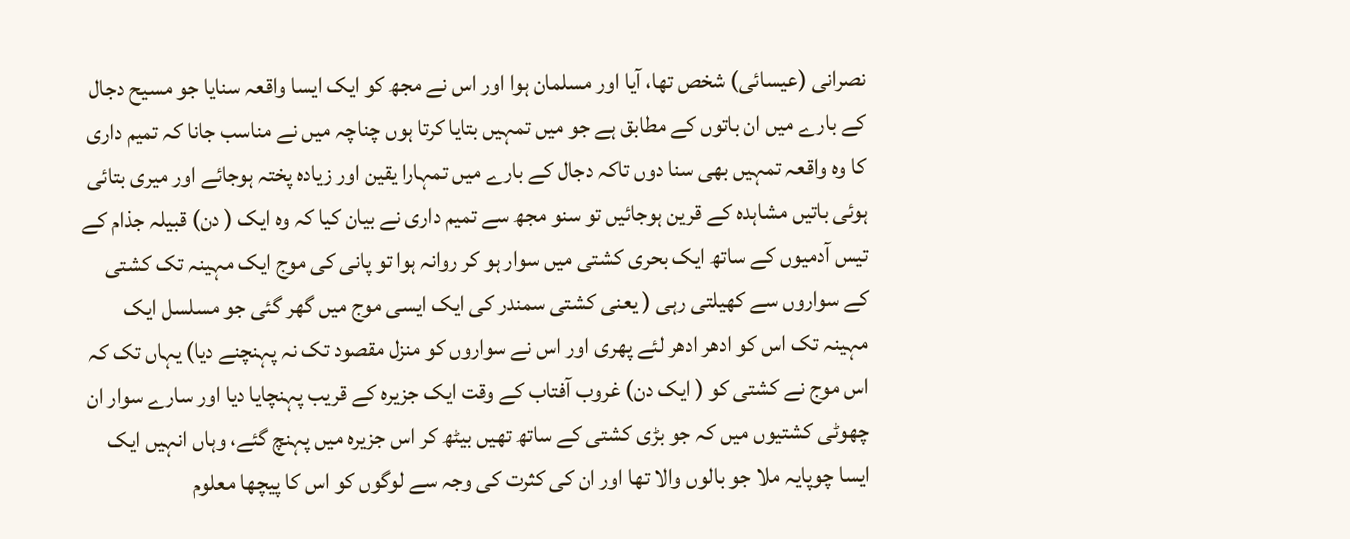نصرانی (عیسائی) شخص تھا، آیا اور مسلمان ہوا اور اس نے مجھ کو ایک ایسا واقعہ سنایا جو مسیح دجال کے بارے میں ان باتوں کے مطابق ہے جو میں تمہیں بتایا کرتا ہوں چناچہ میں نے مناسب جانا کہ تمیم داری کا وہ واقعہ تمہیں بھی سنا دوں تاکہ دجال کے بارے میں تمہارا یقین اور زیادہ پختہ ہوجائے اور میری بتائی ہوئی باتیں مشاہدہ کے قرین ہوجائیں تو سنو مجھ سے تمیم داری نے بیان کیا کہ وہ ایک ( دن) قبیلہ جذام کے تیس آدمیوں کے ساتھ ایک بحری کشتی میں سوار ہو کر روانہ ہوا تو پانی کی موج ایک مہینہ تک کشتی کے سواروں سے کھیلتی رہی ( یعنی کشتی سمندر کی ایک ایسی موج میں گھر گئی جو مسلسل ایک مہینہ تک اس کو ادھر ادھر لئے پھری اور اس نے سواروں کو منزل مقصود تک نہ پہنچنے دیا) یہاں تک کہ اس موج نے کشتی کو ( ایک دن) غروب آفتاب کے وقت ایک جزیرہ کے قریب پہنچایا دیا اور سارے سوار ان چھوٹی کشتیوں میں کہ جو بڑی کشتی کے ساتھ تھیں بیٹھ کر اس جزیرہ میں پہنچ گئے، وہاں انہیں ایک ایسا چوپایہ ملا جو بالوں والا تھا اور ان کی کثرت کی وجہ سے لوگوں کو اس کا پیچھا معلوم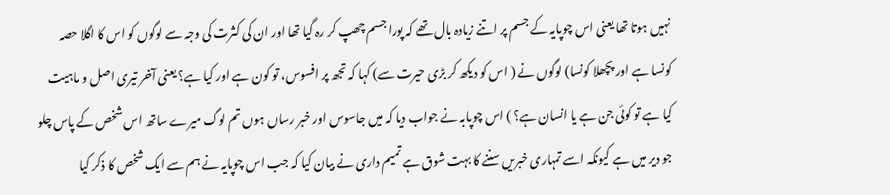نہیں ہوتا تھا یعنی اس چوپایہ کے جسم پر اتنے زیادہ بال تھے کہ پورا جسم چھپ کر رہ گیا تھا اور ان کی کثرت کی وجہ سے لوگوں کو اس کا اگلا حصہ کونسا ہے اور پچھلا کونسا) لوگوں نے ( اس کو دیکھ کر بڑی حیرت سے) کہا کہ تجھ پر افسوس، تو کون ہے اور کیا ہے؟ یعنی آخر تیری اصل و ماہیت کیا ہے تو کوئی جن ہے یا انسان ہے؟ ) اس چوپابہ نے جواب دیا کہ میں جاسوس اور خبر رساں ہوں تم لوگ میرے ساتھ اس شخص کے پاس چلو جو دیر میں ہے کیونکہ اسے تمہاری خبریں سننے کا بہت شوق ہے تمیم داری نے بیان کیا کہ جب اس چوپایہ نے ہم سے ایک شخص کا ذکر کیا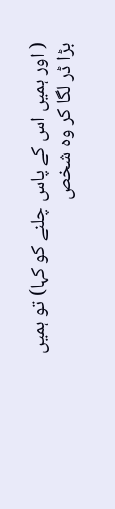( اور ہمیں اس کے پاس چلنے کو کہا) تو ہمیں بڑا ڈر لگا کر وہ شخص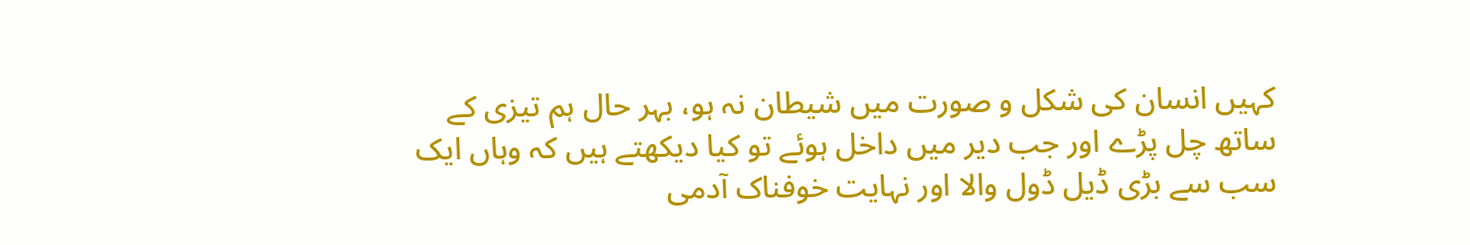کہیں انسان کی شکل و صورت میں شیطان نہ ہو، بہر حال ہم تیزی کے ساتھ چل پڑے اور جب دیر میں داخل ہوئے تو کیا دیکھتے ہیں کہ وہاں ایک سب سے بڑی ڈیل ڈول والا اور نہایت خوفناک آدمی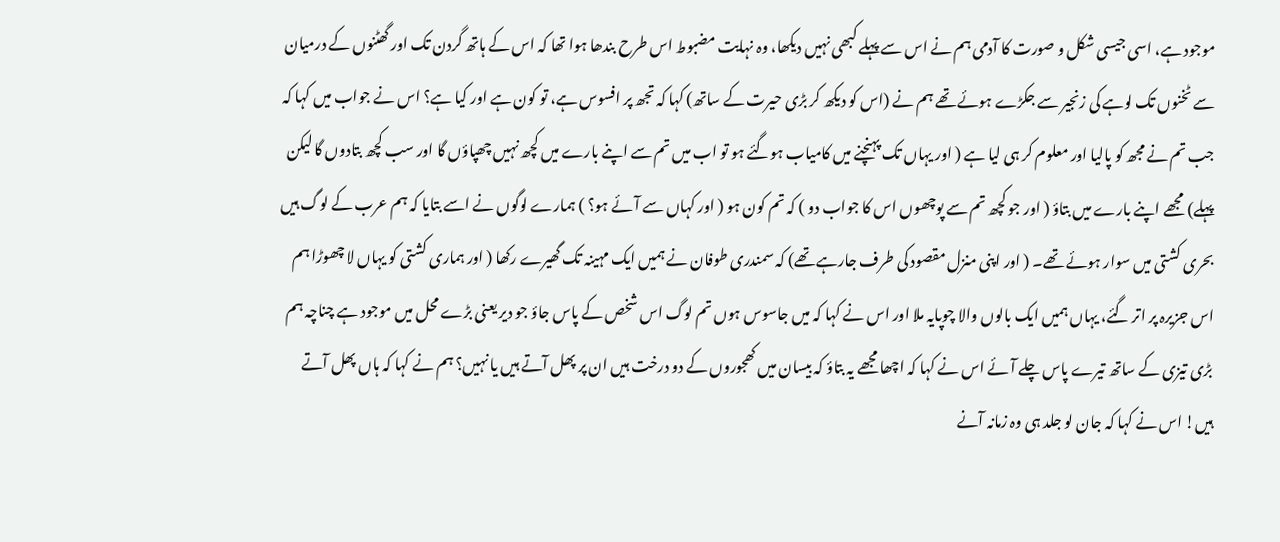موجود ہے، اسی جیسی شکل و صورت کا آدمی ہم نے اس سے پہلے کبھی نہیں دیکھا، وہ نہایت مضبوط اس طرح بندھا ہوا تھا کہ اس کے ہاتھ گردن تک اور گھٹنوں کے درمیان سے ٹخنوں تک لوہے کی زنجیر سے جکڑے ہوئے تھے ہم نے (اس کو دیکھ کر بڑی حیرت کے ساتھ) کہا کہ تجھ پر افسوس ہے، تو کون ہے اور کیا ہے؟ اس نے جواب میں کہا کہ جب تم نے مجھ کو پالیا اور معلوم کر ہی لیا ہے ( اور یہاں تک پہنچنے میں کامیاب ہوگئے ہو تو اب میں تم سے اپنے بارے میں کچھ نہیں چھپاؤں گا اور سب کچھ بتادوں گا لیکن پہلے) مجھے اپنے بارے میں بتاؤ ( اور جو کچھ تم سے پوچھوں اس کا جواب دو ) کہ تم کون ہو ( اور کہاں سے آئے ہو؟ ) ہمارے لوگوں نے اسے بتایا کہ ہم عرب کے لوگ ہیں بحری کشتی میں سوار ہوئے تھے۔ ( اور اپنی منزل مقصود کی طرف جارہے تھے) کہ سمندری طوفان نے ہمیں ایک مہینہ تک گھیرے رکھا ( اور ہماری کشتی کو یہاں لا چھوڑا ہم اس جزیرہ پر اتر گئے، یہاں ہمیں ایک بالوں والا چوپایہ ملا اور اس نے کہا کہ میں جاسوس ہوں تم لوگ اس شخص کے پاس جاؤ جو دیر یعنی بڑے محل میں موجود ہے چناچہ ہم بڑی تیزی کے ساتھ تیرے پاس چلے آئے اس نے کہا کہ اچھا مجھے یہ بتاؤ کہ بیسان میں کھجوروں کے دو درخت ہیں ان پر پھل آتے ہیں یا نہیں؟ ہم نے کہا کہ ہاں پھل آتے ہیں! اس نے کہا کہ جان لو جلد ہی وہ زمانہ آنے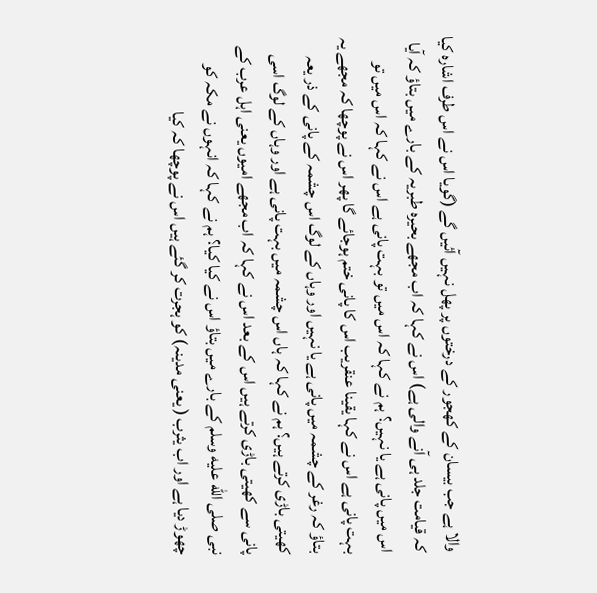والا ہے جب بیسان کے کھجور کے درختوں پر پھل نہیں آئیں گے (گویا اس نے اس طرف اشارہ کیا کہ قیامت جلد ہی آنے والی ہے) اس نے کہا کہ اب مجھے بحیرہ طبریہ کے بارے میں بتاؤ کہ آیا اس میں پانی ہے یا نہیں؟ ہم نے کہا کہ اس میں تو بہت پانی ہے اس نے کہا کہ اس میں تو بہت پانی ہے اس نے کہا یقینا عنقریب اس کا پانی ختم ہوجائے گا پھر اس نے پوچھا کہ مجھے یہ بتاؤ کہ رغر کے چشمہ میں پانی ہے یا نہیں اور وہاں کے لوگ اس چشمہ کے پانی کے ذر یعہ کھیتی باڑی کرتے ہیں؟ ہم نے کہا کہ ہاں اس چشمہ میں بہت پانی ہے اور وہاں کے لوگ اسی پانی سے کھیتی باڑی کرتے ہیں اس کے بعد اس نے کہا کہ اب مجھے امیوں یعنی اہل عرب کے نبی صلى الله عليه وسلم کے بارے میں بتاؤ اس نے کیا کیا؟ ہم نے کہا کہ انہوں نے مکہ کو چھوڑ دیا ہے اور اب یثرب ( یعنی مدینہ) کو ہجرت کر گئے ہیں اس نے پوچھا کہ کیا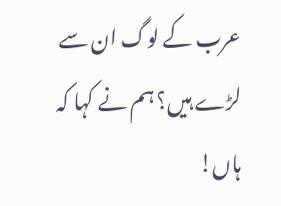عرب کے لوگ ان سے لڑے ہیں؟ ہم نے کہا کہ ہاں!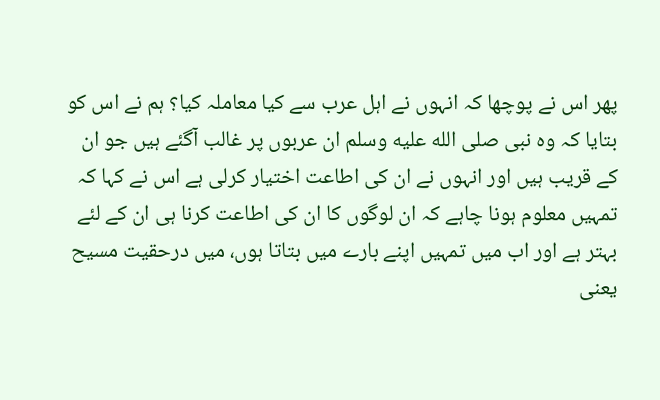پھر اس نے پوچھا کہ انہوں نے اہل عرب سے کیا معاملہ کیا؟ ہم نے اس کو بتایا کہ وہ نبی صلى الله عليه وسلم ان عربوں پر غالب آگئے ہیں جو ان کے قریب ہیں اور انہوں نے ان کی اطاعت اختیار کرلی ہے اس نے کہا کہ تمہیں معلوم ہونا چاہے کہ ان لوگوں کا ان کی اطاعت کرنا ہی ان کے لئے بہتر ہے اور اب میں تمہیں اپنے بارے میں بتاتا ہوں، میں درحقیت مسیح یعنی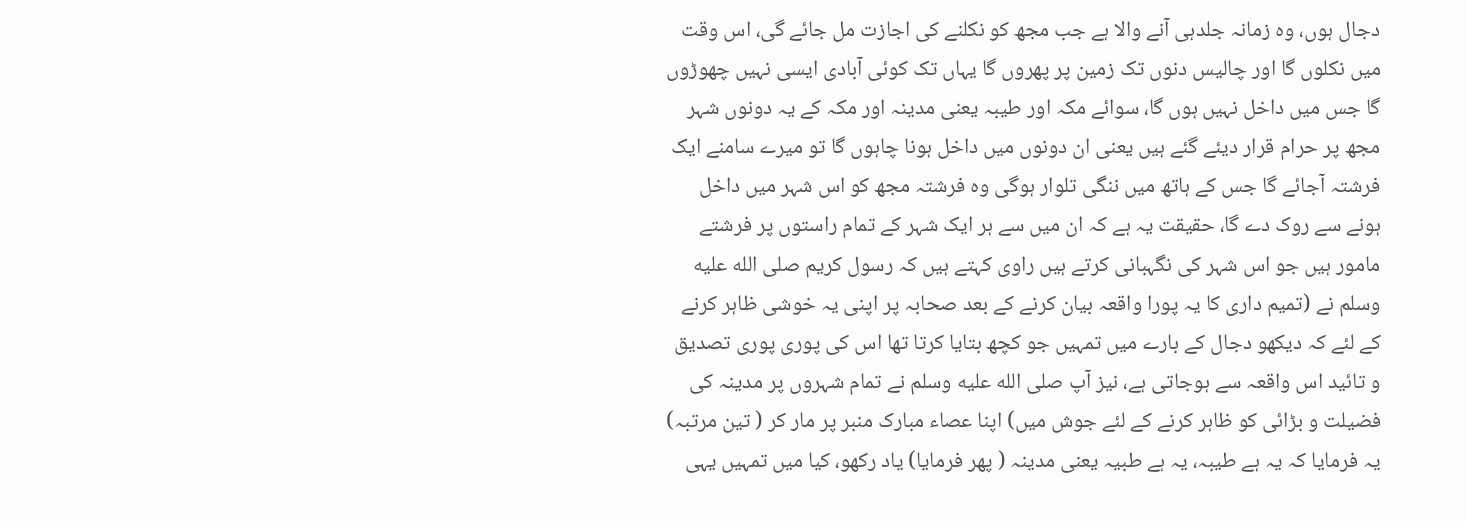دجال ہوں، وہ زمانہ جلدہی آنے والا ہے جب مجھ کو نکلنے کی اجازت مل جائے گی، اس وقت میں نکلوں گا اور چالیس دنوں تک زمین پر پھروں گا یہاں تک کوئی آبادی ایسی نہیں چھوڑوں گا جس میں داخل نہیں ہوں گا، سوائے مکہ اور طیبہ یعنی مدینہ اور مکہ کے یہ دونوں شہر مجھ پر حرام قرار دیئے گئے ہیں یعنی ان دونوں میں داخل ہونا چاہوں گا تو میرے سامنے ایک فرشتہ آجائے گا جس کے ہاتھ میں ننگی تلوار ہوگی وہ فرشتہ مجھ کو اس شہر میں داخل ہونے سے روک دے گا، حقیقت یہ ہے کہ ان میں سے ہر ایک شہر کے تمام راستوں پر فرشتے مامور ہیں جو اس شہر کی نگہبانی کرتے ہیں راوی کہتے ہیں کہ رسول کریم صلى الله عليه وسلم نے (تمیم داری کا یہ پورا واقعہ بیان کرنے کے بعد صحابہ پر اپنی یہ خوشی ظاہر کرنے کے لئے کہ دیکھو دجال کے بارے میں تمہیں جو کچھ بتایا کرتا تھا اس کی پوری پوری تصدیق و تائید اس واقعہ سے ہوجاتی ہے، نیز آپ صلى الله عليه وسلم نے تمام شہروں پر مدینہ کی فضیلت و بڑائی کو ظاہر کرنے کے لئے جوش میں) اپنا عصاء مبارک منبر پر مار کر ( تین مرتبہ) یہ فرمایا کہ یہ ہے طیبہ، یہ ہے طبیہ یعنی مدینہ ( پھر فرمایا) یاد رکھو، کیا میں تمہیں یہی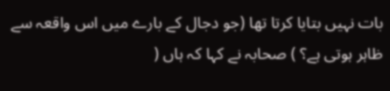بات نہیں بتایا کرتا تھا (جو دجال کے بارے میں اس واقعہ سے ظاہر ہوتی ہے؟ ) صحابہ نے کہا کہ ہاں (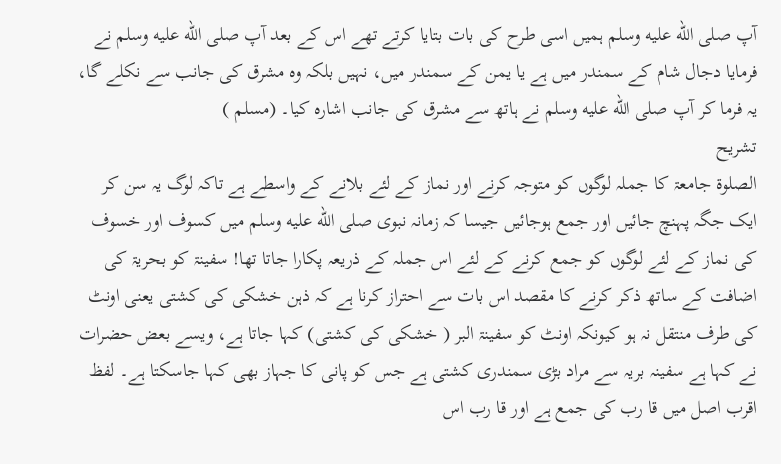آپ صلى الله عليه وسلم ہمیں اسی طرح کی بات بتایا کرتے تھے اس کے بعد آپ صلى الله عليه وسلم نے فرمایا دجال شام کے سمندر میں ہے یا یمن کے سمندر میں، نہیں بلکہ وہ مشرق کی جانب سے نکلے گا، یہ فرما کر آپ صلى الله عليه وسلم نے ہاتھ سے مشرق کی جانب اشارہ کیا۔ (مسلم )
تشریح
الصلوۃ جامعۃ کا جملہ لوگوں کو متوجہ کرنے اور نماز کے لئے بلانے کے واسطے ہے تاکہ لوگ یہ سن کر ایک جگہ پہنچ جائیں اور جمع ہوجائیں جیسا کہ زمانہ نبوی صلى الله عليه وسلم میں کسوف اور خسوف کی نماز کے لئے لوگوں کو جمع کرنے کے لئے اس جملہ کے ذریعہ پکارا جاتا تھا! سفینۃ کو بحریۃ کی اضافت کے ساتھ ذکر کرنے کا مقصد اس بات سے احتراز کرنا ہے کہ ذہن خشکی کی کشتی یعنی اونٹ کی طرف منتقل نہ ہو کیونکہ اونٹ کو سفینۃ البر ( خشکی کی کشتی) کہا جاتا ہے، ویسے بعض حضرات نے کہا ہے سفینہ بریہ سے مراد بڑی سمندری کشتی ہے جس کو پانی کا جہاز بھی کہا جاسکتا ہے۔ لفظ اقرب اصل میں قا رب کی جمع ہے اور قا رب اس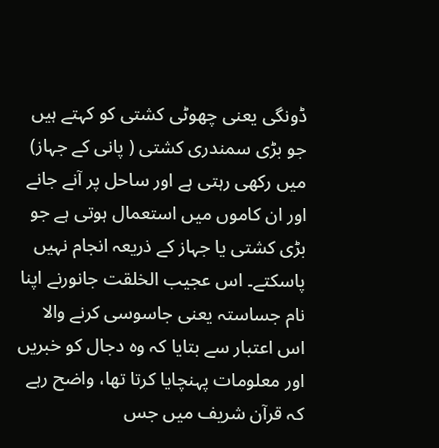ڈونگی یعنی چھوٹی کشتی کو کہتے ہیں جو بڑی سمندری کشتی ( پانی کے جہاز) میں رکھی رہتی ہے اور ساحل پر آنے جانے اور ان کاموں میں استعمال ہوتی ہے جو بڑی کشتی یا جہاز کے ذریعہ انجام نہیں پاسکتے۔ اس عجیب الخلقت جانورنے اپنا نام جساستہ یعنی جاسوسی کرنے والا اس اعتبار سے بتایا کہ وہ دجال کو خبریں اور معلومات پہنچایا کرتا تھا، واضح رہے کہ قرآن شریف میں جس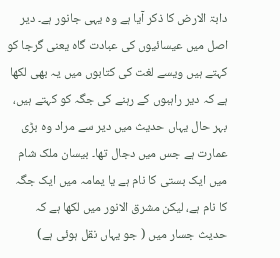دابۃ الارض کا ذکر آیا ہے وہ یہی جانور ہے۔ دیر اصل میں عیسائیوں کی عبادت گاہ یعنی گرجا کو کہتے ہیں ویسے لغت کی کتابوں میں یہ بھی لکھا ہے کہ دیر راہبوں کے رہنے کی جگہ کو کہتے ہیں، بہر حال یہاں حدیث میں دیر سے مراد وہ بڑی عمارت ہے جس میں دجال تھا۔ بیسان ملک شام میں ایک بستی کا نام ہے یا یمامہ میں ایک جگہ کا نام ہے، لیکن مشرق الانور میں لکھا ہے کہ حدیث جسار میں ( جو یہاں نقل ہوئی ہے)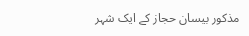مذکور بیسان حجاز کے ایک شہر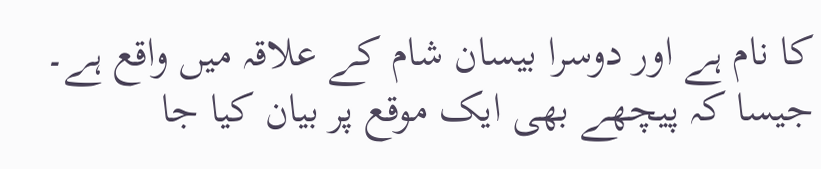کا نام ہے اور دوسرا بیسان شام کے علاقہ میں واقع ہے۔ جیسا کہ پیچھے بھی ایک موقع پر بیان کیا جا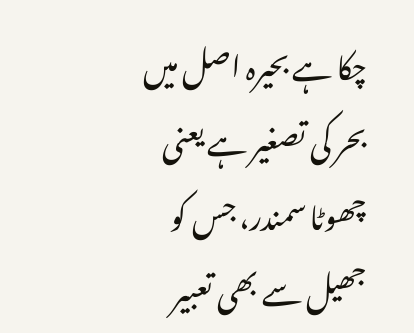چکا ہے بحیرہ اصل میں بحر کی تصغیر ہے یعنی چھوٹا سمندر، جس کو جھیل سے بھی تعبیر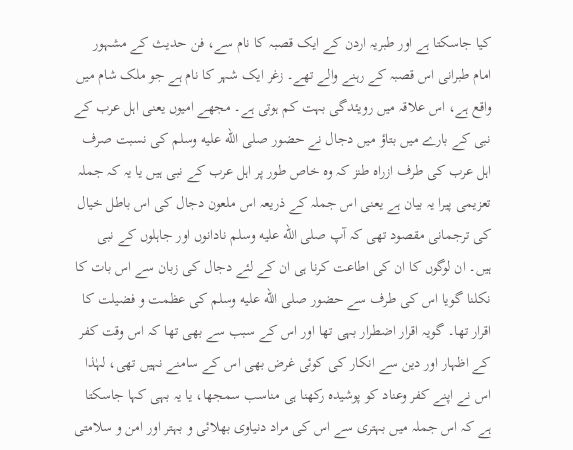کیا جاسکتا ہے اور طبریہ اردن کے ایک قصبہ کا نام سے، فن حدیث کے مشہور امام طبرانی اس قصبہ کے رہنے والے تھے۔ زغر ایک شہر کا نام ہے جو ملک شام میں واقع ہے، اس علاقہ میں رویئدگی بہت کم ہوتی ہے۔ مجھے امیوں یعنی اہل عرب کے نبی کے بارے میں بتاؤ میں دجال نے حضور صلى الله عليه وسلم کی نسبت صرف اہل عرب کی طرف ازراہ طنز کہ وہ خاص طور پر اہل عرب کے نبی ہیں یا یہ کہ جملہ تعزیمی پیرا یہ بیان ہے یعنی اس جملہ کے ذریعہ اس ملعون دجال کی اس باطل خیال کی ترجمانی مقصود تھی کہ آپ صلى الله عليه وسلم نادانوں اور جاہلوں کے نبی ہیں۔ ان لوگوں کا ان کی اطاعت کرنا ہی ان کے لئے دجال کی زبان سے اس بات کا نکلنا گویا اس کی طرف سے حضور صلى الله عليه وسلم کی عظمت و فضیلت کا اقرار تھا۔ گویہ اقرار اضطرار بہی تھا اور اس کے سبب سے بھی تھا کہ اس وقت کفر کے اظہار اور دین سے انکار کی کوئی غرض بھی اس کے سامنے نہیں تھی، لہٰذا اس نے اپنے کفر وعناد کو پوشیدہ رکھنا ہی مناسب سمجھا، یا یہ بہی کہا جاسکتا ہے کہ اس جملہ میں بہتری سے اس کی مراد دنیاوی بھلائی و بہتر اور امن و سلامتی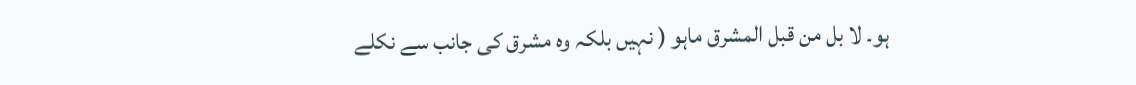ہو۔ لا بل من قبل المشرق ماہو ( نہیں بلکہ وہ مشرق کی جانب سے نکلے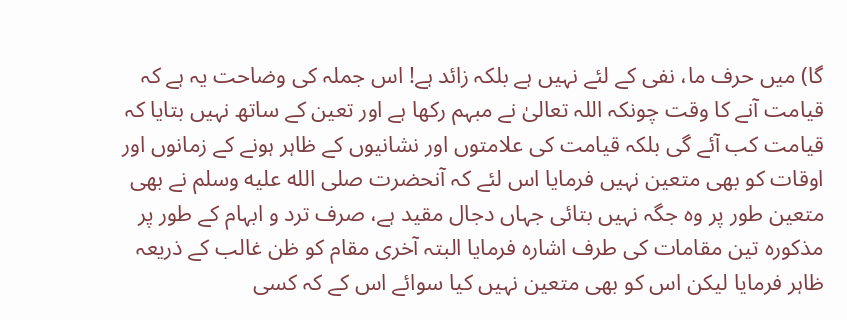گا) میں حرف ما، نفی کے لئے نہیں ہے بلکہ زائد ہے! اس جملہ کی وضاحت یہ ہے کہ قیامت آنے کا وقت چونکہ اللہ تعالیٰ نے مبہم رکھا ہے اور تعین کے ساتھ نہیں بتایا کہ قیامت کب آئے گی بلکہ قیامت کی علامتوں اور نشانیوں کے ظاہر ہونے کے زمانوں اور اوقات کو بھی متعین نہیں فرمایا اس لئے کہ آنحضرت صلى الله عليه وسلم نے بھی متعین طور پر وہ جگہ نہیں بتائی جہاں دجال مقید ہے، صرف ترد و ابہام کے طور پر مذکورہ تین مقامات کی طرف اشارہ فرمایا البتہ آخری مقام کو ظن غالب کے ذریعہ ظاہر فرمایا لیکن اس کو بھی متعین نہیں کیا سوائے اس کے کہ کسی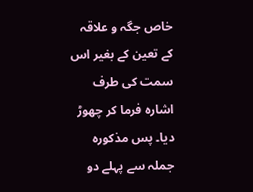خاص جگہ و علاقہ کے تعین کے بغیر اس سمت کی طرف اشارہ فرما کر چھوڑ دیا۔ پس مذکورہ جملہ سے پہلے دو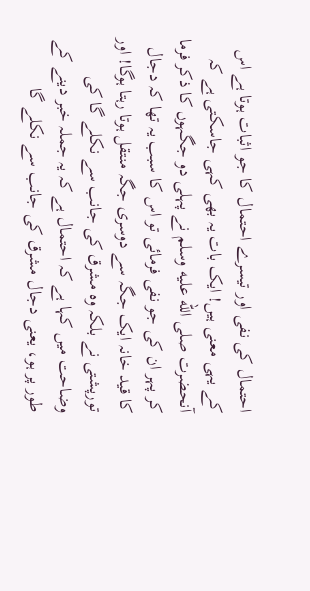احتمال کی نفی اور تیسرے احتمال کا جو اثبات ہوتا ہے اس کے یہی معنی ہیں! ایک بات یہ بھی کہی جاسکتی ہے کہ آنحضرت صلى الله عليه وسلم نے پہلی دو جگہوں کا ذکر فرما کر پہر ان کی جو نفی فرمائی تو اس کا سبب یہ تھا کہ دجال کا قید خانہ ایک جگہ سے دوسری جگہ منتقل ہوتا رہتا ہوگا! اور تورپشتی نے بلکہ وہ مشرق کی جانب سے نکلے گا کی وضاحت میں کہا ہے کہ احتمال ہے کہ یہ جملہ خبر دینے کے طور پر ہو، یعنی دجال مشرق کی جانب سے نکلے گا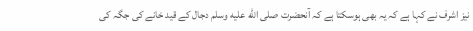نیز اشرف نے کہا ہے کہ یہ بھی ہوسکتا ہے کہ آنحضرت صلى الله عليه وسلم دجال کے قید خانے کی جگہ کی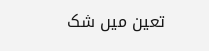تعین میں شک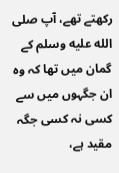رکھتے تھے، آپ صلى الله عليه وسلم کے گمان میں تھا کہ وہ ان جگہوں میں سے کسی نہ کسی جگہ مقید ہے،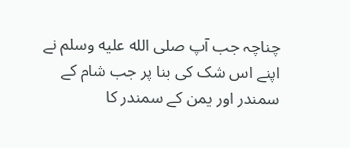چناچہ جب آپ صلى الله عليه وسلم نے اپنے اس شک کی بنا پر جب شام کے سمندر اور یمن کے سمندر کا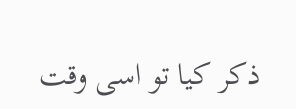ذکر کیا تو اسی وقت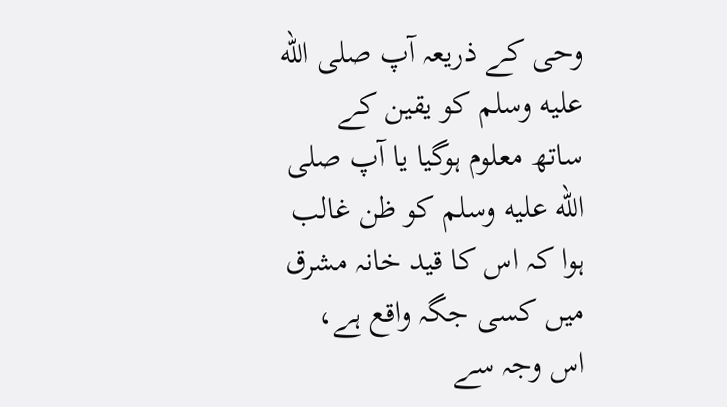وحی کے ذریعہ آپ صلى الله عليه وسلم کو یقین کے ساتھ معلوم ہوگیا یا آپ صلى الله عليه وسلم کو ظن غالب ہوا کہ اس کا قید خانہ مشرق میں کسی جگہ واقع ہے، اس وجہ سے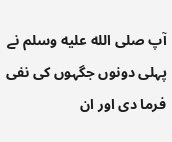آپ صلى الله عليه وسلم نے پہلی دونوں جگہوں کی نفی فرما دی اور ان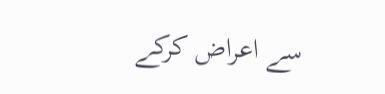سے اعراض کرکے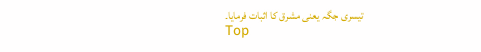تیسری جگہ یعنی مشرق کا اثبات فرمایا۔
Top